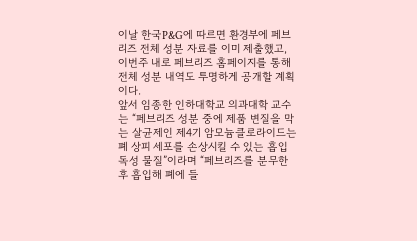이날 한국P&G에 따르면 환경부에 페브리즈 전체 성분 자료를 이미 제출했고, 이번주 내로 페브리즈 홈페이지를 통해 전체 성분 내역도 투명하게 공개할 계획이다.
앞서 임종한 인하대학교 의과대학 교수는 “페브리즈 성분 중에 제품 변질을 막는 살균제인 제4기 암모늄클로라이드는 폐 상피 세포를 손상시킬 수 있는 흡입독성 물질”이라며 “페브리즈를 분무한 후 흡입해 폐에 들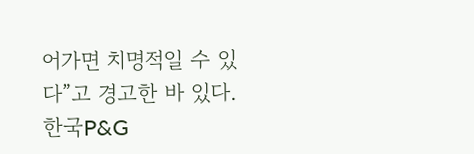어가면 치명적일 수 있다”고 경고한 바 있다.
한국P&G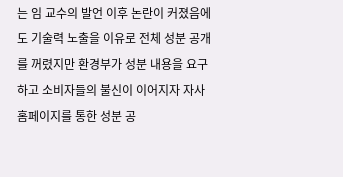는 임 교수의 발언 이후 논란이 커졌음에도 기술력 노출을 이유로 전체 성분 공개를 꺼렸지만 환경부가 성분 내용을 요구하고 소비자들의 불신이 이어지자 자사 홈페이지를 통한 성분 공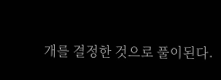개를 결정한 것으로 풀이된다.